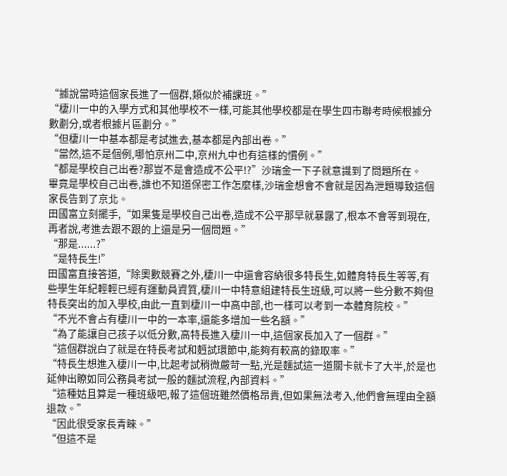“據說當時這個家長進了一個群,類似於補課班。”
“棲川一中的入學方式和其他學校不一樣,可能其他學校都是在學生四市聯考時候根據分數劃分,或者根據片區劃分。”
“但棲川一中基本都是考試進去,基本都是內部出卷。”
“當然,這不是個例,哪怕京州二中,京州九中也有這樣的慣例。”
“都是學校自己出卷?那豈不是會造成不公平!?”沙瑞金一下子就意識到了問題所在。
畢竟是學校自己出卷,誰也不知道保密工作怎麼樣,沙瑞金想會不會就是因為泄題導致這個家長告到了京北。
田國富立刻擺手,“如果隻是學校自己出卷,造成不公平那早就暴露了,根本不會等到現在,再者說,考進去跟不跟的上還是另一個問題。”
“那是......?”
“是特長生!”
田國富直接答道,“除奧數競賽之外,棲川一中還會容納很多特長生,如體育特長生等等,有些學生年紀輕輕已經有運動員資質,棲川一中特意組建特長生班級,可以將一些分數不夠但特長突出的加入學校,由此一直到棲川一中高中部,也一樣可以考到一本體育院校。”
“不光不會占有棲川一中的一本率,還能多增加一些名額。”
“為了能讓自己孩子以低分數,高特長進入棲川一中,這個家長加入了一個群。”
“這個群說白了就是在特長考試和麪試環節中,能夠有較高的錄取率。”
“特長生想進入棲川一中,比起考試稍微嚴苛一點,光是麵試這一道關卡就卡了大半,於是也延伸出瞭如同公務員考試一般的麵試流程,內部資料。”
“這種姑且算是一種班級吧,報了這個班雖然價格昂貴,但如果無法考入,他們會無理由全額退款。”
“因此很受家長青睞。”
“但這不是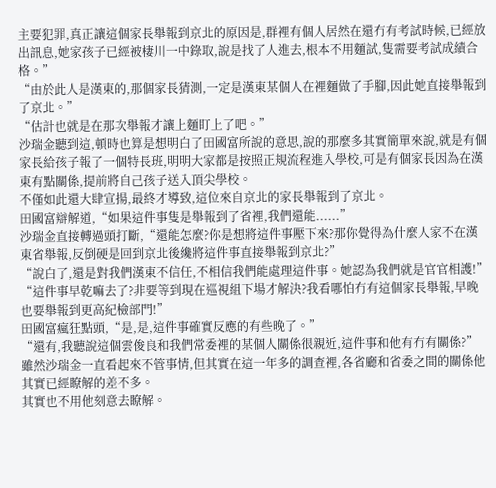主要犯罪,真正讓這個家長舉報到京北的原因是,群裡有個人居然在還冇有考試時候,已經放出訊息,她家孩子已經被棲川一中錄取,說是找了人進去,根本不用麵試,隻需要考試成績合格。”
“由於此人是漢東的,那個家長猜測,一定是漢東某個人在裡麵做了手腳,因此她直接舉報到了京北。”
“估計也就是在那次舉報才讓上麵盯上了吧。”
沙瑞金聽到這,頓時也算是想明白了田國富所說的意思,說的那麼多其實簡單來說,就是有個家長給孩子報了一個特長班,明明大家都是按照正規流程進入學校,可是有個家長因為在漢東有點關係,提前將自己孩子送入頂尖學校。
不僅如此還大肆宣揚,最終才導致,這位來自京北的家長舉報到了京北。
田國富辯解道,“如果這件事隻是舉報到了省裡,我們還能......”
沙瑞金直接轉過頭打斷,“還能怎麼?你是想將這件事壓下來?那你覺得為什麼人家不在漢東省舉報,反倒硬是回到京北後纔將這件事直接舉報到京北?”
“說白了,還是對我們漢東不信任,不相信我們能處理這件事。她認為我們就是官官相護!”
“這件事早乾嘛去了?非要等到現在巡視組下場才解決?我看哪怕冇有這個家長舉報,早晚也要舉報到更高紀檢部門!”
田國富瘋狂點頭,“是,是,這件事確實反應的有些晚了。”
“還有,我聽說這個雲俊良和我們常委裡的某個人關係很親近,這件事和他有冇有關係?”
雖然沙瑞金一直看起來不管事情,但其實在這一年多的調查裡,各省廳和省委之間的關係他其實已經瞭解的差不多。
其實也不用他刻意去瞭解。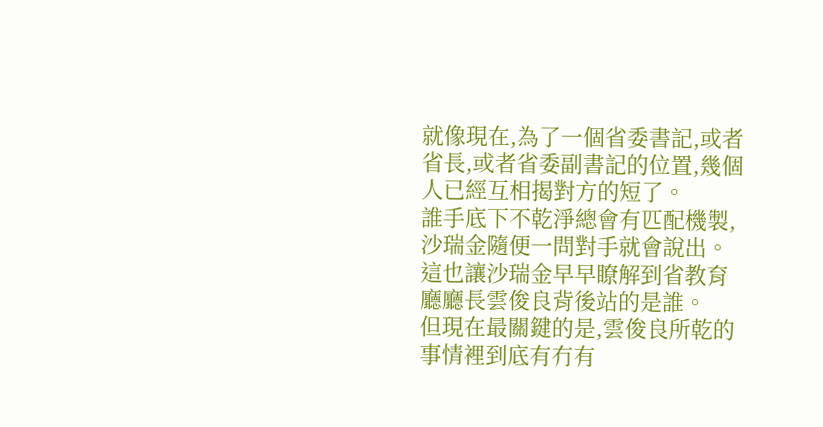就像現在,為了一個省委書記,或者省長,或者省委副書記的位置,幾個人已經互相揭對方的短了。
誰手底下不乾淨總會有匹配機製,沙瑞金隨便一問對手就會說出。
這也讓沙瑞金早早瞭解到省教育廳廳長雲俊良背後站的是誰。
但現在最關鍵的是,雲俊良所乾的事情裡到底有冇有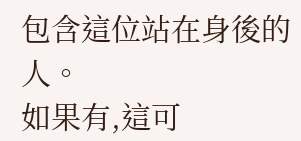包含這位站在身後的人。
如果有,這可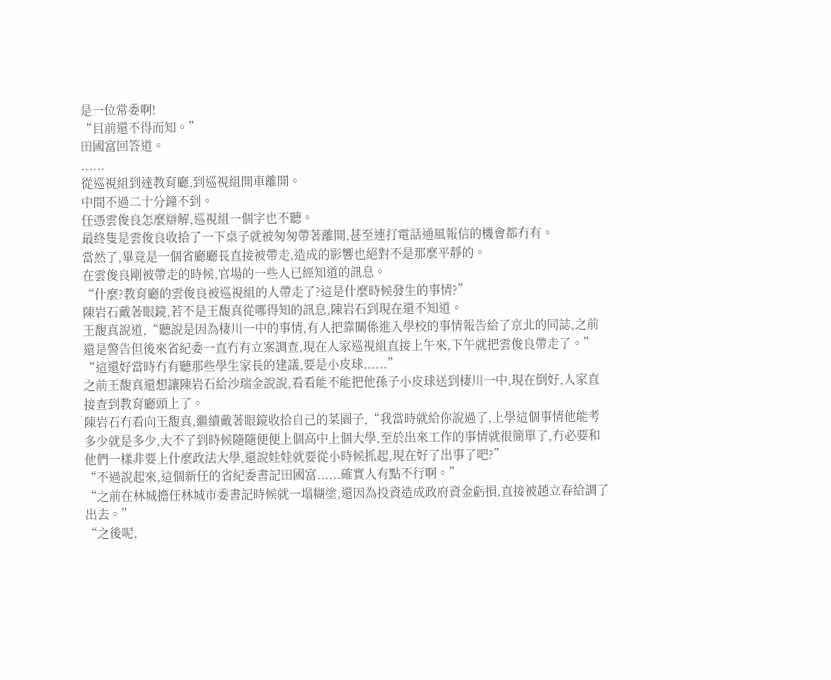是一位常委啊!
“目前還不得而知。”
田國富回答道。
......
從巡視組到達教育廳,到巡視組開車離開。
中間不過二十分鐘不到。
任憑雲俊良怎麼辯解,巡視組一個字也不聽。
最終隻是雲俊良收拾了一下桌子就被匆匆帶著離開,甚至連打電話通風報信的機會都冇有。
當然了,畢竟是一個省廳廳長直接被帶走,造成的影響也絕對不是那麼平靜的。
在雲俊良剛被帶走的時候,官場的一些人已經知道的訊息。
“什麼?教育廳的雲俊良被巡視組的人帶走了?這是什麼時候發生的事情?”
陳岩石戴著眼鏡,若不是王馥真從哪得知的訊息,陳岩石到現在還不知道。
王馥真說道,“聽說是因為棲川一中的事情,有人把靠關係進入學校的事情報告給了京北的同誌,之前還是警告但後來省紀委一直冇有立案調查,現在人家巡視組直接上午來,下午就把雲俊良帶走了。”
“這還好當時冇有聽那些學生家長的建議,要是小皮球......”
之前王馥真還想讓陳岩石給沙瑞金說說,看看能不能把他孫子小皮球送到棲川一中,現在倒好,人家直接查到教育廳頭上了。
陳岩石冇看向王馥真,繼續戴著眼鏡收拾自己的菜園子,“我當時就給你說過了,上學這個事情他能考多少就是多少,大不了到時候隨隨便便上個高中上個大學,至於出來工作的事情就很簡單了,冇必要和他們一樣非要上什麼政法大學,還說娃娃就要從小時候抓起,現在好了出事了吧?”
“不過說起來,這個新任的省紀委書記田國富......確實人有點不行啊。”
“之前在林城擔任林城市委書記時候就一塌糊塗,還因為投資造成政府資金虧損,直接被趙立春給調了出去。”
“之後呢,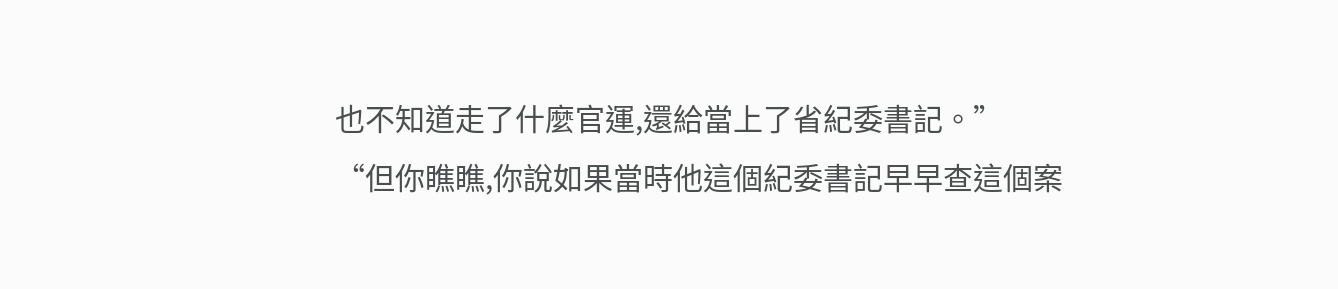也不知道走了什麼官運,還給當上了省紀委書記。”
“但你瞧瞧,你說如果當時他這個紀委書記早早查這個案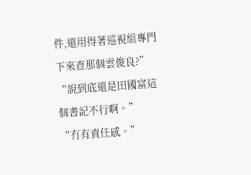件,還用得著巡視組專門下來查那個雲俊良?”
“說到底還是田國富這個書記不行啊。”
“冇有責任感。”